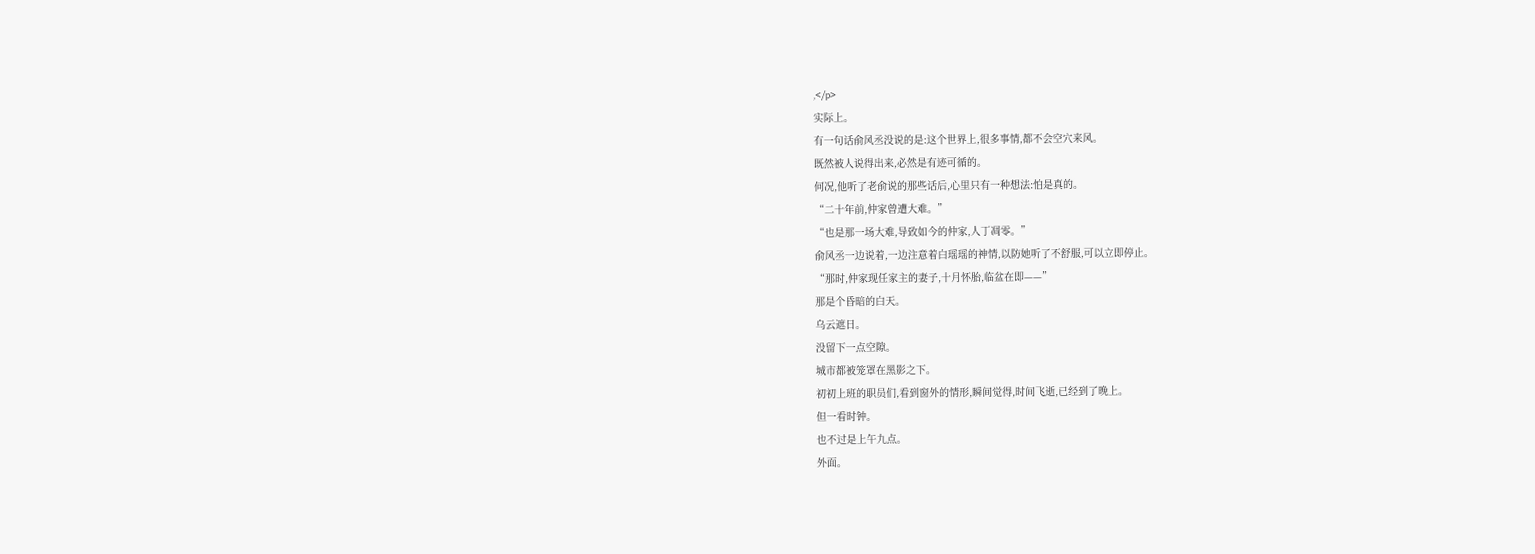,</p>
实际上。
有一句话俞风丞没说的是:这个世界上,很多事情,都不会空穴来风。
既然被人说得出来,必然是有迹可循的。
何况,他听了老俞说的那些话后,心里只有一种想法:怕是真的。
“二十年前,仲家曾遭大难。”
“也是那一场大难,导致如今的仲家,人丁凋零。”
俞风丞一边说着,一边注意着白瑶瑶的神情,以防她听了不舒服,可以立即停止。
“那时,仲家现任家主的妻子,十月怀胎,临盆在即——”
那是个昏暗的白天。
乌云遮日。
没留下一点空隙。
城市都被笼罩在黑影之下。
初初上班的职员们,看到窗外的情形,瞬间觉得,时间飞逝,已经到了晚上。
但一看时钟。
也不过是上午九点。
外面。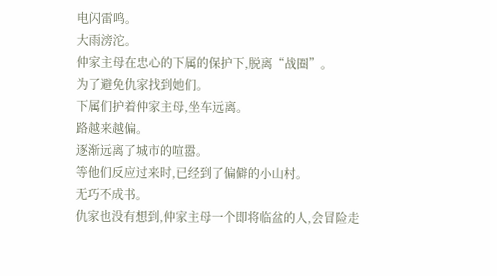电闪雷鸣。
大雨滂沱。
仲家主母在忠心的下属的保护下,脱离“战圈”。
为了避免仇家找到她们。
下属们护着仲家主母,坐车远离。
路越来越偏。
逐渐远离了城市的喧嚣。
等他们反应过来时,已经到了偏僻的小山村。
无巧不成书。
仇家也没有想到,仲家主母一个即将临盆的人,会冒险走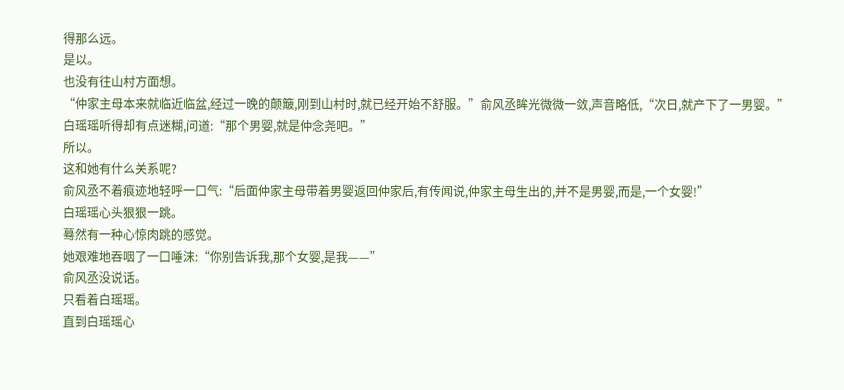得那么远。
是以。
也没有往山村方面想。
“仲家主母本来就临近临盆,经过一晚的颠簸,刚到山村时,就已经开始不舒服。”俞风丞眸光微微一敛,声音略低,“次日,就产下了一男婴。”
白瑶瑶听得却有点迷糊,问道:“那个男婴,就是仲念尧吧。”
所以。
这和她有什么关系呢?
俞风丞不着痕迹地轻呼一口气:“后面仲家主母带着男婴返回仲家后,有传闻说,仲家主母生出的,并不是男婴,而是,一个女婴!”
白瑶瑶心头狠狠一跳。
蓦然有一种心惊肉跳的感觉。
她艰难地吞咽了一口唾沫:“你别告诉我,那个女婴,是我——”
俞风丞没说话。
只看着白瑶瑶。
直到白瑶瑶心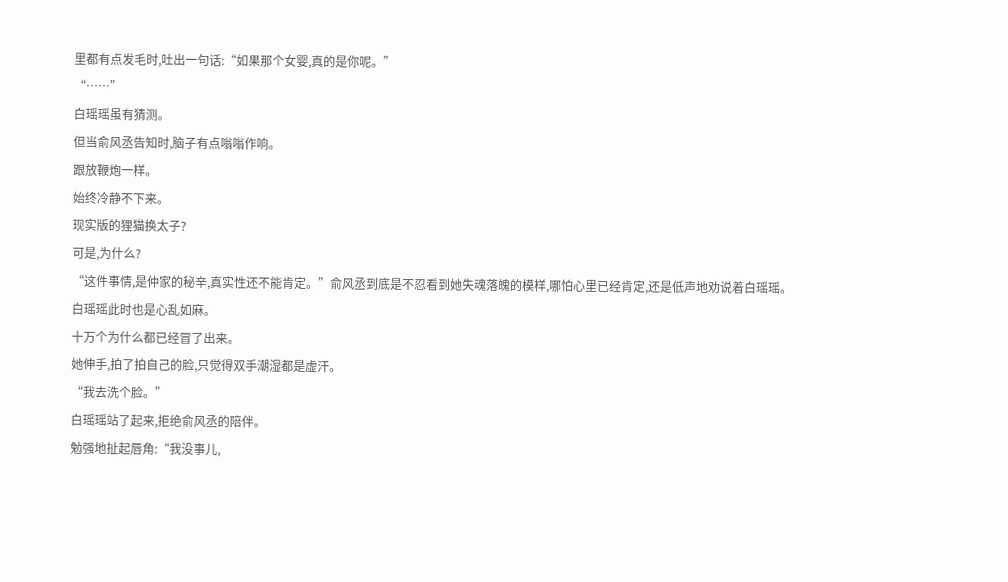里都有点发毛时,吐出一句话:“如果那个女婴,真的是你呢。”
“……”
白瑶瑶虽有猜测。
但当俞风丞告知时,脑子有点嗡嗡作响。
跟放鞭炮一样。
始终冷静不下来。
现实版的狸猫换太子?
可是,为什么?
“这件事情,是仲家的秘辛,真实性还不能肯定。”俞风丞到底是不忍看到她失魂落魄的模样,哪怕心里已经肯定,还是低声地劝说着白瑶瑶。
白瑶瑶此时也是心乱如麻。
十万个为什么都已经冒了出来。
她伸手,拍了拍自己的脸,只觉得双手潮湿都是虚汗。
“我去洗个脸。”
白瑶瑶站了起来,拒绝俞风丞的陪伴。
勉强地扯起唇角:“我没事儿,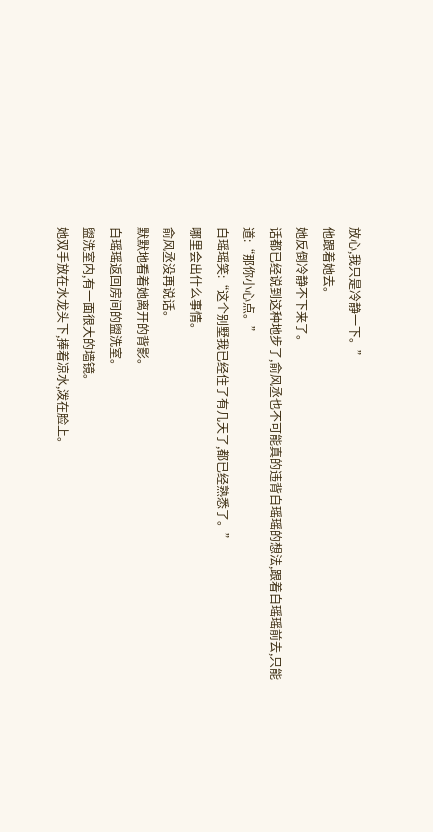放心,我只是冷静一下。”
他跟着她去。
她反倒冷静不下来了。
话都已经说到这种地步了,俞风丞也不可能真的违背白瑶瑶的想法,跟着白瑶瑶前去,只能道:“那你小心点。”
白瑶瑶笑:“这个别墅我已经住了有几天了,都已经熟悉了。”
哪里会出什么事情。
俞风丞没再说话。
默默地看着她离开的背影。
白瑶瑶返回房间的盥洗室。
盥洗室内,有一面很大的墙镜。
她双手放在水龙头下,捧着凉水,泼在脸上。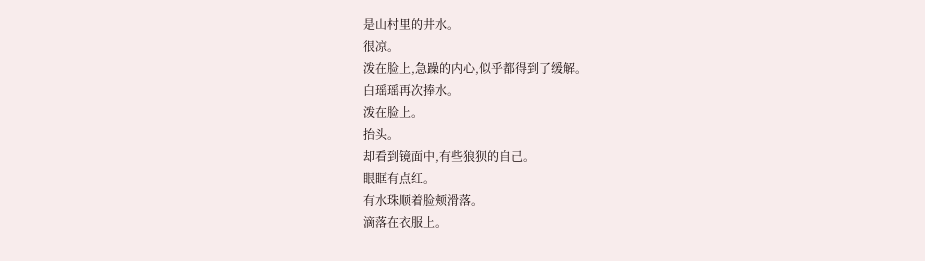是山村里的井水。
很凉。
泼在脸上,急躁的内心,似乎都得到了缓解。
白瑶瑶再次捧水。
泼在脸上。
抬头。
却看到镜面中,有些狼狈的自己。
眼眶有点红。
有水珠顺着脸颊滑落。
滴落在衣服上。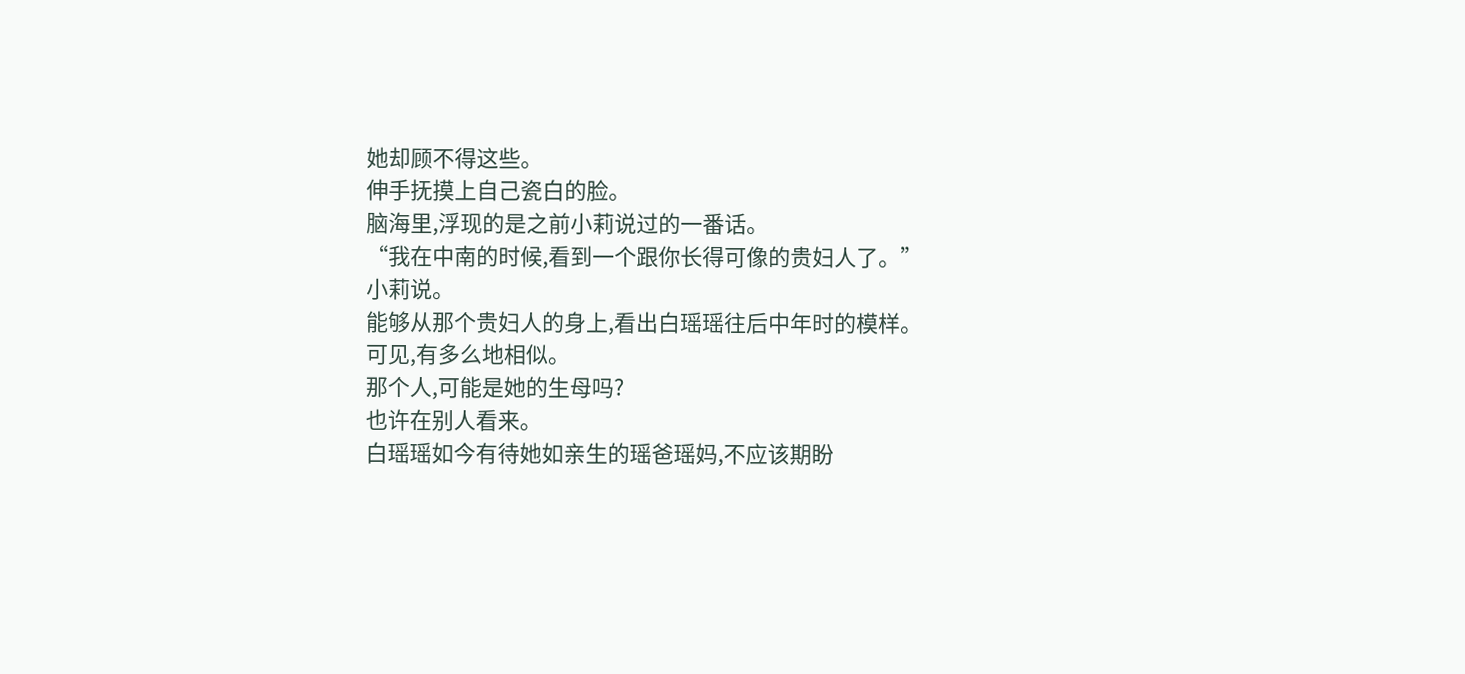她却顾不得这些。
伸手抚摸上自己瓷白的脸。
脑海里,浮现的是之前小莉说过的一番话。
“我在中南的时候,看到一个跟你长得可像的贵妇人了。”
小莉说。
能够从那个贵妇人的身上,看出白瑶瑶往后中年时的模样。
可见,有多么地相似。
那个人,可能是她的生母吗?
也许在别人看来。
白瑶瑶如今有待她如亲生的瑶爸瑶妈,不应该期盼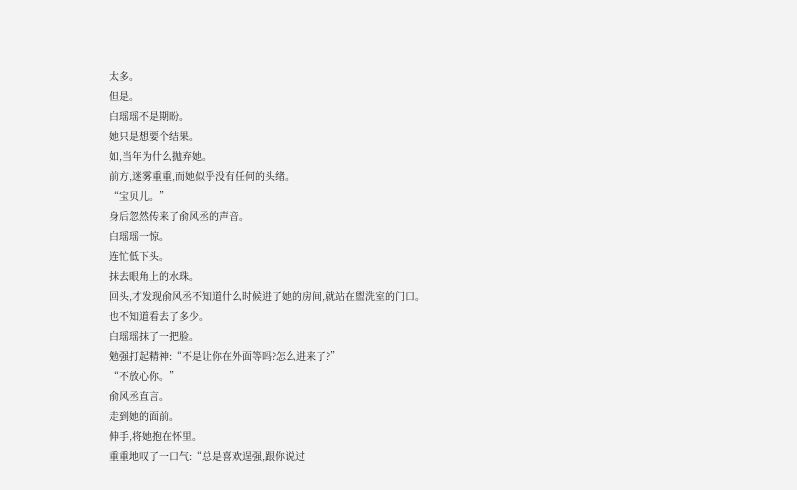太多。
但是。
白瑶瑶不是期盼。
她只是想要个结果。
如,当年为什么抛弃她。
前方,迷雾重重,而她似乎没有任何的头绪。
“宝贝儿。”
身后忽然传来了俞风丞的声音。
白瑶瑶一惊。
连忙低下头。
抹去眼角上的水珠。
回头,才发现俞风丞不知道什么时候进了她的房间,就站在盥洗室的门口。
也不知道看去了多少。
白瑶瑶抹了一把脸。
勉强打起精神:“不是让你在外面等吗?怎么进来了?”
“不放心你。”
俞风丞直言。
走到她的面前。
伸手,将她抱在怀里。
重重地叹了一口气:“总是喜欢逞强,跟你说过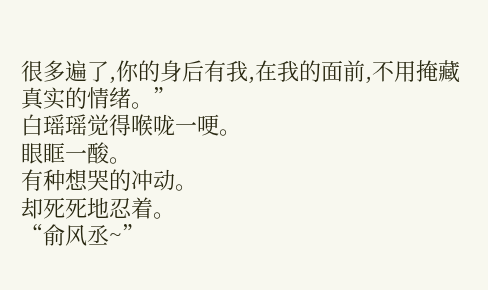很多遍了,你的身后有我,在我的面前,不用掩藏真实的情绪。”
白瑶瑶觉得喉咙一哽。
眼眶一酸。
有种想哭的冲动。
却死死地忍着。
“俞风丞~”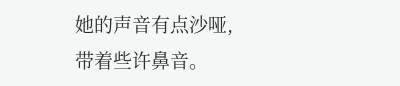她的声音有点沙哑,带着些许鼻音。